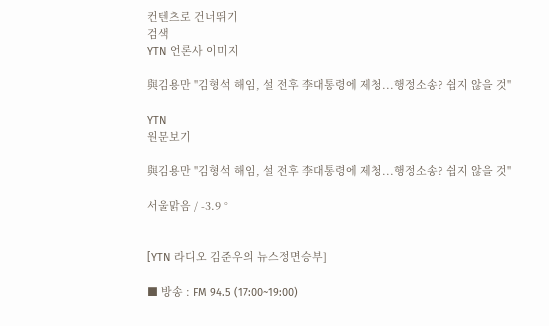컨텐츠로 건너뛰기
검색
YTN 언론사 이미지

與김용만 "김형석 해임, 설 전후 李대통령에 제청...행정소송? 쉽지 않을 것"

YTN
원문보기

與김용만 "김형석 해임, 설 전후 李대통령에 제청...행정소송? 쉽지 않을 것"

서울맑음 / -3.9 °


[YTN 라디오 김준우의 뉴스정면승부]

■ 방송 : FM 94.5 (17:00~19:00)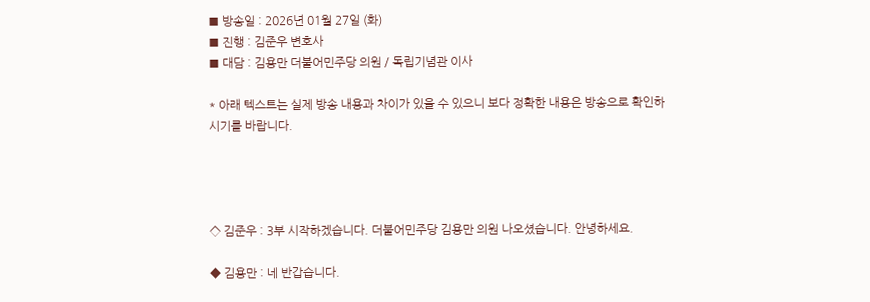■ 방송일 : 2026년 01월 27일 (화)
■ 진행 : 김준우 변호사
■ 대담 : 김용만 더불어민주당 의원 / 독립기념관 이사

* 아래 텍스트는 실제 방송 내용과 차이가 있을 수 있으니 보다 정확한 내용은 방송으로 확인하시기를 바랍니다.




◇ 김준우 : 3부 시작하겠습니다. 더불어민주당 김용만 의원 나오셨습니다. 안녕하세요.

◆ 김용만 : 네 반갑습니다.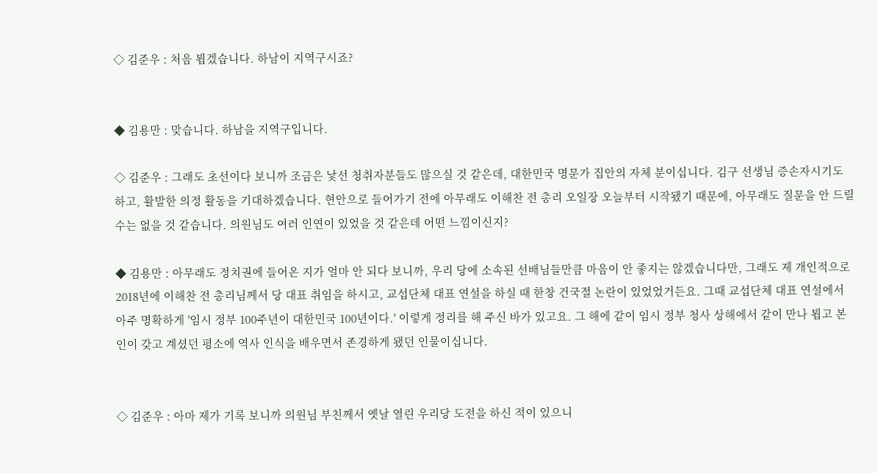◇ 김준우 : 처음 뵙겠습니다. 하남이 지역구시죠?


◆ 김용만 : 맞습니다. 하남을 지역구입니다.

◇ 김준우 : 그래도 초선이다 보니까 조금은 낯선 청취자분들도 많으실 것 같은데, 대한민국 명문가 집안의 자체 분이십니다. 김구 선생님 증손자시기도 하고, 활발한 의정 활동을 기대하겠습니다. 현안으로 들어가기 전에 아무래도 이해찬 전 총리 오일장 오늘부터 시작됐기 때문에, 아무래도 질문을 안 드릴 수는 없을 것 같습니다. 의원님도 여러 인연이 있었을 것 같은데 어떤 느낌이신지?

◆ 김용만 : 아무래도 정치권에 들어온 지가 얼마 안 되다 보니까, 우리 당에 소속된 선배님들만큼 마음이 안 좋지는 않겠습니다만, 그래도 제 개인적으로 2018년에 이해찬 전 총리님께서 당 대표 취임을 하시고, 교섭단체 대표 연설을 하실 때 한창 건국절 논란이 있었었거든요. 그때 교섭단체 대표 연설에서 아주 명확하게 '임시 정부 100주년이 대한민국 100년이다.' 이렇게 정리를 해 주신 바가 있고요. 그 해에 같이 임시 정부 청사 상해에서 같이 만나 뵙고 본인이 갖고 계셨던 평소에 역사 인식을 배우면서 존경하게 됐던 인물이십니다.


◇ 김준우 : 아마 제가 기록 보니까 의원님 부친께서 옛날 열린 우리당 도전을 하신 적이 있으니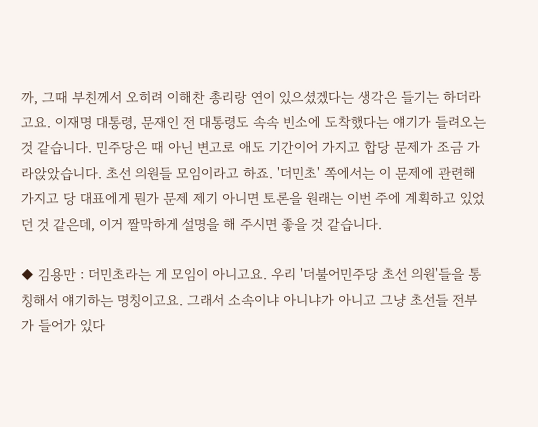까, 그때 부친께서 오히려 이해찬 총리랑 연이 있으셨겠다는 생각은 들기는 하더라고요. 이재명 대통령, 문재인 전 대통령도 속속 빈소에 도착했다는 얘기가 들려오는 것 같습니다. 민주당은 때 아닌 변고로 애도 기간이어 가지고 합당 문제가 조금 가라앉았습니다. 초선 의원들 모임이라고 하죠. '더민초' 쪽에서는 이 문제에 관련해 가지고 당 대표에게 뭔가 문제 제기 아니면 토론을 원래는 이번 주에 계획하고 있었던 것 같은데, 이거 짤막하게 설명을 해 주시면 좋을 것 같습니다.

◆ 김용만 : 더민초라는 게 모임이 아니고요. 우리 '더불어민주당 초선 의원'들을 통칭해서 얘기하는 명칭이고요. 그래서 소속이냐 아니냐가 아니고 그냥 초선들 전부가 들어가 있다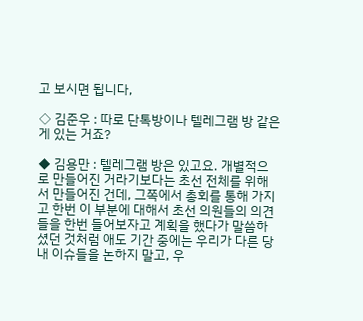고 보시면 됩니다,

◇ 김준우 : 따로 단톡방이나 텔레그램 방 같은 게 있는 거죠?

◆ 김용만 : 텔레그램 방은 있고요. 개별적으로 만들어진 거라기보다는 초선 전체를 위해서 만들어진 건데, 그쪽에서 총회를 통해 가지고 한번 이 부분에 대해서 초선 의원들의 의견들을 한번 들어보자고 계획을 했다가 말씀하셨던 것처럼 애도 기간 중에는 우리가 다른 당내 이슈들을 논하지 말고, 우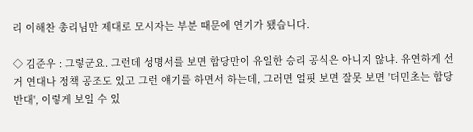리 이해찬 총리님만 제대로 모시자는 부분 때문에 연기가 됐습니다.

◇ 김준우 : 그렇군요. 그런데 성명서를 보면 합당만이 유일한 승리 공식은 아니지 않냐. 유연하게 선거 연대나 정책 공조도 있고 그런 얘기를 하면서 하는데, 그러면 얼핏 보면 잘못 보면 '더민초는 합당 반대', 이렇게 보일 수 있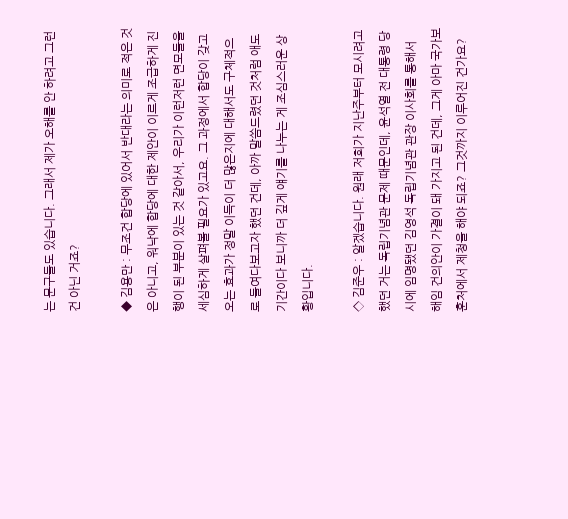는 문구들도 있습니다. 그래서 제가 오해를 안 하려고 그런 건 아닌 거죠?

◆ 김용만 : 무조건 합당에 있어서 반대라는 의미로 적은 것은 아니고, 워낙에 합당에 대한 제안이 이르게 조급하게 진행이 된 부분이 있는 것 같아서, 우리가 이런저런 면모들을 세심하게 살펴볼 필요가 있고요. 그 과정에서 합당이 갖고 오는 효과가 정말 이득이 더 많은지에 대해서도 구체적으로 들여다보고자 했던 건데, 아까 말씀드렸던 것처럼 애도 기간이다 보니까 더 깊게 얘기를 나누는 게 조심스러운 상황입니다.

◇ 김준우 : 알겠습니다. 원래 저희가 지난주부터 모시려고 했던 거는 독립기념관 문제 때문인데, 윤석열 전 대통령 당시에 임명됐던 김영석 독립기념관 관장 이사회를 통해서 해임 건의안이 가결이 돼 가지고 된 건데, 그게 아마 국가보훈처에서 제청을 해야 되죠? 그것까지 이루어진 건가요?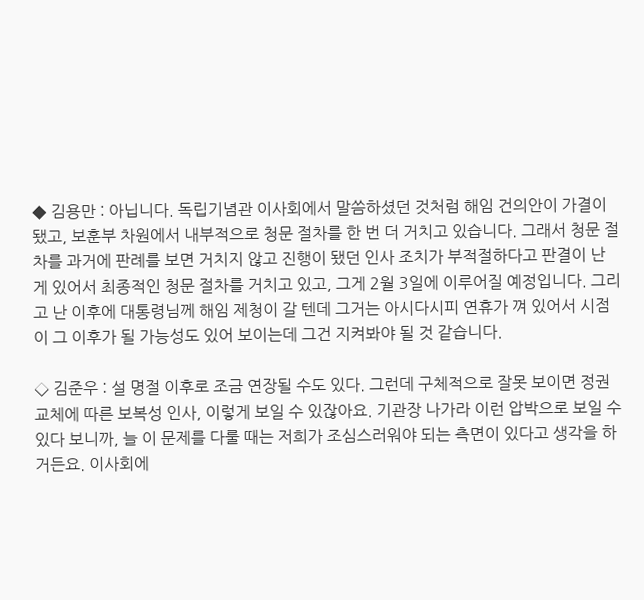◆ 김용만 : 아닙니다. 독립기념관 이사회에서 말씀하셨던 것처럼 해임 건의안이 가결이 됐고, 보훈부 차원에서 내부적으로 청문 절차를 한 번 더 거치고 있습니다. 그래서 청문 절차를 과거에 판례를 보면 거치지 않고 진행이 됐던 인사 조치가 부적절하다고 판결이 난 게 있어서 최종적인 청문 절차를 거치고 있고, 그게 2월 3일에 이루어질 예정입니다. 그리고 난 이후에 대통령님께 해임 제청이 갈 텐데 그거는 아시다시피 연휴가 껴 있어서 시점이 그 이후가 될 가능성도 있어 보이는데 그건 지켜봐야 될 것 같습니다.

◇ 김준우 : 설 명절 이후로 조금 연장될 수도 있다. 그런데 구체적으로 잘못 보이면 정권 교체에 따른 보복성 인사, 이렇게 보일 수 있잖아요. 기관장 나가라 이런 압박으로 보일 수 있다 보니까, 늘 이 문제를 다룰 때는 저희가 조심스러워야 되는 측면이 있다고 생각을 하거든요. 이사회에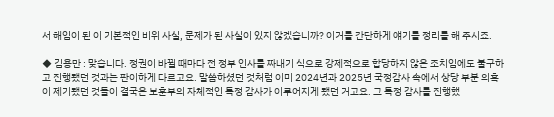서 해임이 된 이 기본적인 비위 사실, 문제가 된 사실이 있지 않겠습니까? 이거를 간단하게 얘기를 정리를 해 주시죠.

◆ 김용만 : 맞습니다. 정권이 바뀔 때마다 전 정부 인사를 짜내기 식으로 강제적으로 합당하지 않은 조치임에도 불구하고 진행됐던 것과는 판이하게 다르고요. 말씀하셨던 것처럼 이미 2024년과 2025년 국정감사 속에서 상당 부분 의혹이 제기됐던 것들이 결국은 보훈부의 자체적인 특정 감사가 이루어지게 됐던 거고요. 그 특정 감사를 진행했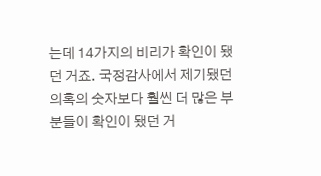는데 14가지의 비리가 확인이 됐던 거죠. 국정감사에서 제기됐던 의혹의 숫자보다 훨씬 더 많은 부분들이 확인이 됐던 거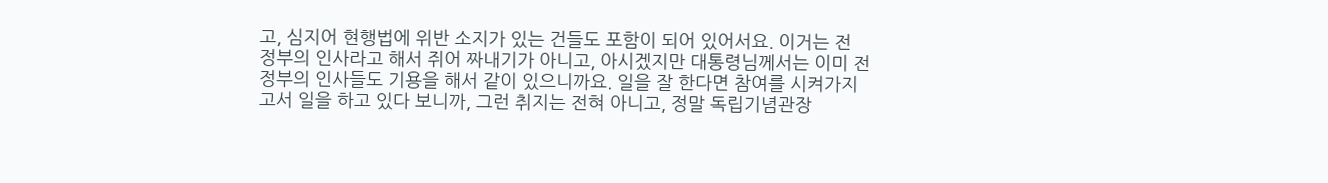고, 심지어 현행법에 위반 소지가 있는 건들도 포함이 되어 있어서요. 이거는 전 정부의 인사라고 해서 쥐어 짜내기가 아니고, 아시겠지만 대통령님께서는 이미 전 정부의 인사들도 기용을 해서 같이 있으니까요. 일을 잘 한다면 참여를 시켜가지고서 일을 하고 있다 보니까, 그런 취지는 전혀 아니고, 정말 독립기념관장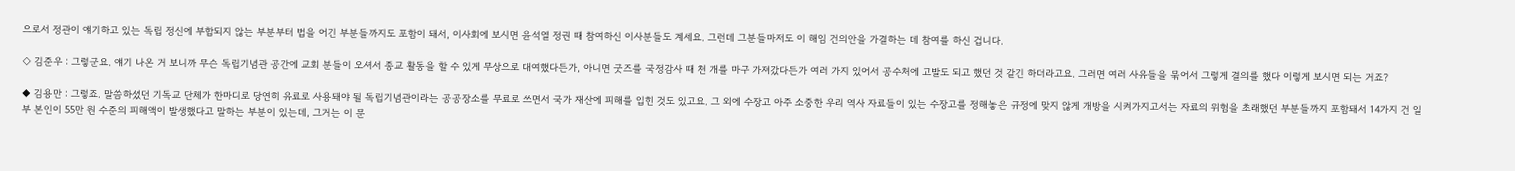으로서 정관이 얘기하고 있는 독립 정신에 부합되지 않는 부분부터 법을 어긴 부분들까지도 포함이 돼서, 이사회에 보시면 윤석열 정권 때 참여하신 이사분들도 계세요. 그런데 그분들마저도 이 해임 건의안을 가결하는 데 참여를 하신 겁니다.

◇ 김준우 : 그렇군요. 얘기 나온 거 보니까 무슨 독립기념관 공간에 교회 분들이 오셔서 종교 활동을 할 수 있게 무상으로 대여했다든가, 아니면 굿즈를 국정감사 때 천 개를 마구 가져갔다든가 여러 가지 있어서 공수처에 고발도 되고 했던 것 같긴 하더라고요. 그러면 여러 사유들을 묶어서 그렇게 결의를 했다 이렇게 보시면 되는 거죠?

◆ 김용만 : 그렇죠. 말씀하셨던 기독교 단체가 한마디로 당연히 유료로 사용돼야 될 독립기념관이라는 공공장소를 무료로 쓰면서 국가 재산에 피해를 입힌 것도 있고요. 그 외에 수장고 아주 소중한 우리 역사 자료들이 있는 수장고를 정해놓은 규정에 맞지 않게 개방을 시켜가지고서는 자료의 위험을 초래했던 부분들까지 포함돼서 14가지 건 일부 본인이 55만 원 수준의 피해액이 발생했다고 말하는 부분이 있는데, 그거는 이 문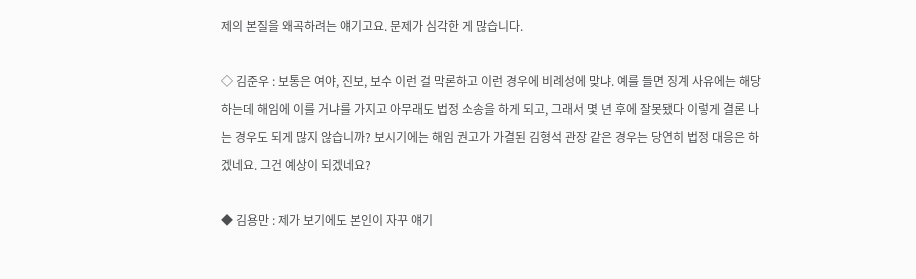제의 본질을 왜곡하려는 얘기고요. 문제가 심각한 게 많습니다.

◇ 김준우 : 보통은 여야, 진보, 보수 이런 걸 막론하고 이런 경우에 비례성에 맞냐. 예를 들면 징계 사유에는 해당하는데 해임에 이를 거냐를 가지고 아무래도 법정 소송을 하게 되고, 그래서 몇 년 후에 잘못됐다 이렇게 결론 나는 경우도 되게 많지 않습니까? 보시기에는 해임 권고가 가결된 김형석 관장 같은 경우는 당연히 법정 대응은 하겠네요. 그건 예상이 되겠네요?

◆ 김용만 : 제가 보기에도 본인이 자꾸 얘기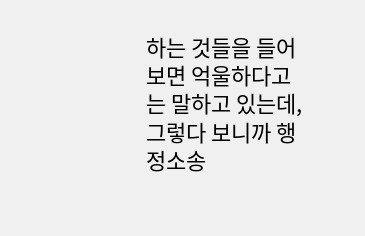하는 것들을 들어보면 억울하다고는 말하고 있는데, 그렇다 보니까 행정소송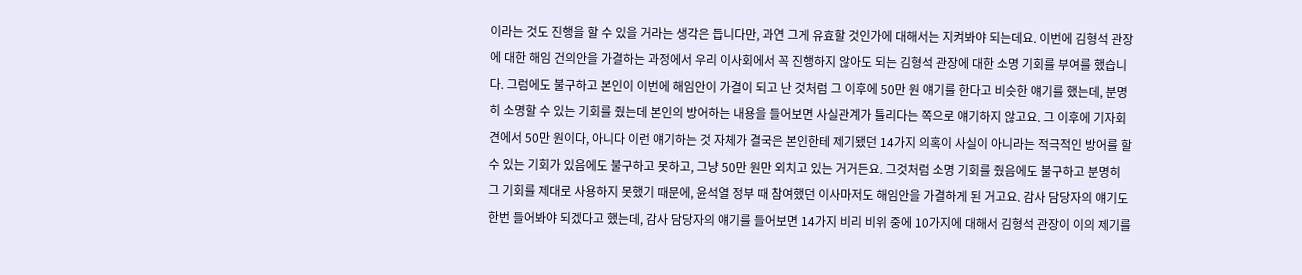이라는 것도 진행을 할 수 있을 거라는 생각은 듭니다만, 과연 그게 유효할 것인가에 대해서는 지켜봐야 되는데요. 이번에 김형석 관장에 대한 해임 건의안을 가결하는 과정에서 우리 이사회에서 꼭 진행하지 않아도 되는 김형석 관장에 대한 소명 기회를 부여를 했습니다. 그럼에도 불구하고 본인이 이번에 해임안이 가결이 되고 난 것처럼 그 이후에 50만 원 얘기를 한다고 비슷한 얘기를 했는데, 분명히 소명할 수 있는 기회를 줬는데 본인의 방어하는 내용을 들어보면 사실관계가 틀리다는 쪽으로 얘기하지 않고요. 그 이후에 기자회견에서 50만 원이다, 아니다 이런 얘기하는 것 자체가 결국은 본인한테 제기됐던 14가지 의혹이 사실이 아니라는 적극적인 방어를 할 수 있는 기회가 있음에도 불구하고 못하고, 그냥 50만 원만 외치고 있는 거거든요. 그것처럼 소명 기회를 줬음에도 불구하고 분명히 그 기회를 제대로 사용하지 못했기 때문에, 윤석열 정부 때 참여했던 이사마저도 해임안을 가결하게 된 거고요. 감사 담당자의 얘기도 한번 들어봐야 되겠다고 했는데, 감사 담당자의 얘기를 들어보면 14가지 비리 비위 중에 10가지에 대해서 김형석 관장이 이의 제기를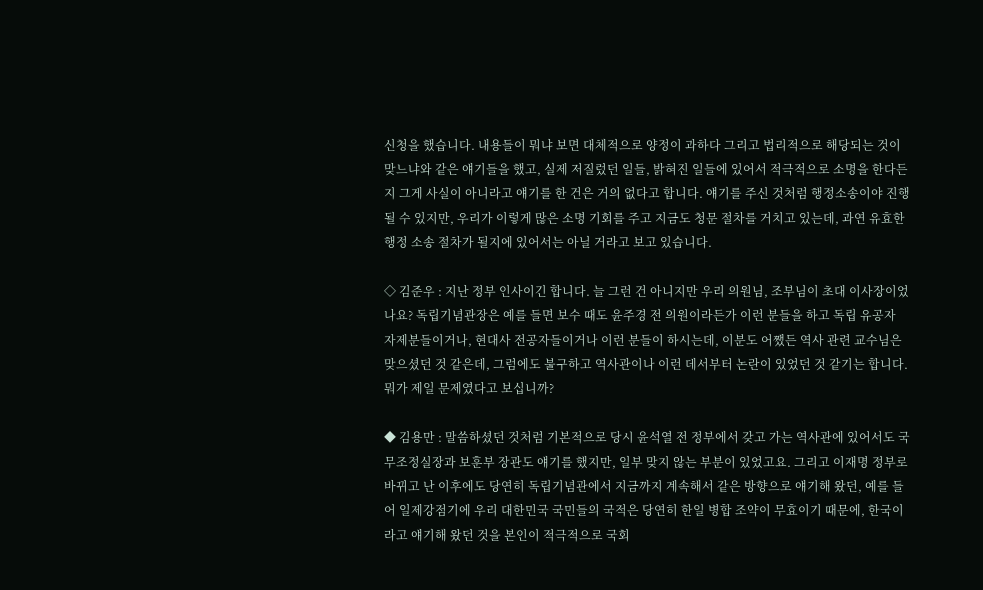신청을 했습니다. 내용들이 뭐냐 보면 대체적으로 양정이 과하다 그리고 법리적으로 해당되는 것이 맞느냐와 같은 얘기들을 했고, 실제 저질렀던 일들, 밝혀진 일들에 있어서 적극적으로 소명을 한다든지 그게 사실이 아니라고 얘기를 한 건은 거의 없다고 합니다. 얘기를 주신 것처럼 행정소송이야 진행될 수 있지만, 우리가 이렇게 많은 소명 기회를 주고 지금도 청문 절차를 거치고 있는데, 과연 유효한 행정 소송 절차가 될지에 있어서는 아닐 거라고 보고 있습니다.

◇ 김준우 : 지난 정부 인사이긴 합니다. 늘 그런 건 아니지만 우리 의원님, 조부님이 초대 이사장이었나요? 독립기념관장은 예를 들면 보수 때도 윤주경 전 의원이라든가 이런 분들을 하고 독립 유공자 자제분들이거나, 현대사 전공자들이거나 이런 분들이 하시는데, 이분도 어쨌든 역사 관련 교수님은 맞으셨던 것 같은데, 그럼에도 불구하고 역사관이나 이런 데서부터 논란이 있었던 것 같기는 합니다. 뭐가 제일 문제였다고 보십니까?

◆ 김용만 : 말씀하셨던 것처럼 기본적으로 당시 윤석열 전 정부에서 갖고 가는 역사관에 있어서도 국무조정실장과 보훈부 장관도 얘기를 했지만, 일부 맞지 않는 부분이 있었고요. 그리고 이재명 정부로 바뀌고 난 이후에도 당연히 독립기념관에서 지금까지 계속해서 같은 방향으로 얘기해 왔던, 예를 들어 일제강점기에 우리 대한민국 국민들의 국적은 당연히 한일 병합 조약이 무효이기 때문에, 한국이라고 얘기해 왔던 것을 본인이 적극적으로 국회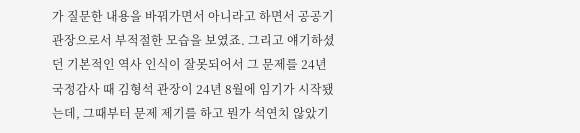가 질문한 내용을 바꿔가면서 아니라고 하면서 공공기관장으로서 부적절한 모습을 보였죠. 그리고 얘기하셨던 기본적인 역사 인식이 잘못되어서 그 문제를 24년 국정감사 때 김형석 관장이 24년 8월에 임기가 시작됐는데, 그때부터 문제 제기를 하고 뭔가 석연치 않았기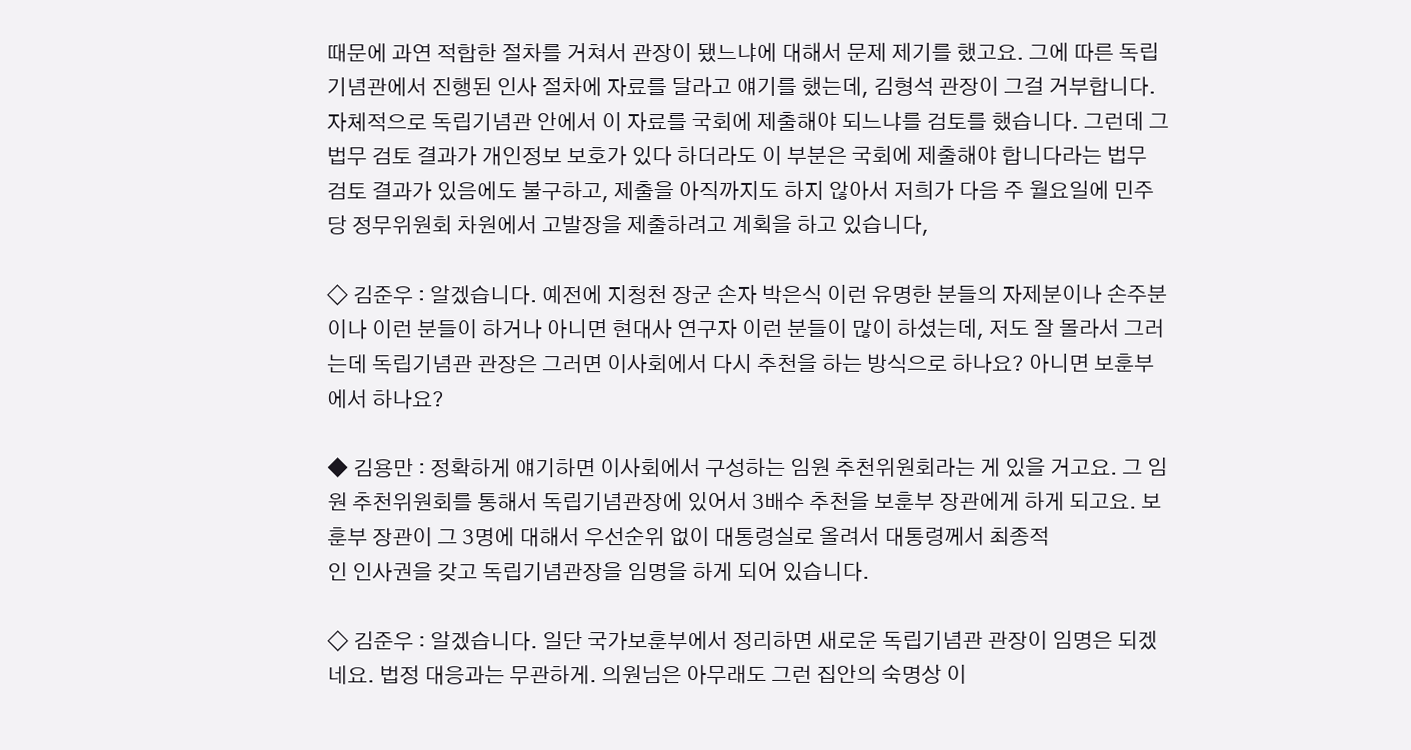때문에 과연 적합한 절차를 거쳐서 관장이 됐느냐에 대해서 문제 제기를 했고요. 그에 따른 독립기념관에서 진행된 인사 절차에 자료를 달라고 얘기를 했는데, 김형석 관장이 그걸 거부합니다. 자체적으로 독립기념관 안에서 이 자료를 국회에 제출해야 되느냐를 검토를 했습니다. 그런데 그 법무 검토 결과가 개인정보 보호가 있다 하더라도 이 부분은 국회에 제출해야 합니다라는 법무 검토 결과가 있음에도 불구하고, 제출을 아직까지도 하지 않아서 저희가 다음 주 월요일에 민주당 정무위원회 차원에서 고발장을 제출하려고 계획을 하고 있습니다,

◇ 김준우 : 알겠습니다. 예전에 지청천 장군 손자 박은식 이런 유명한 분들의 자제분이나 손주분이나 이런 분들이 하거나 아니면 현대사 연구자 이런 분들이 많이 하셨는데, 저도 잘 몰라서 그러는데 독립기념관 관장은 그러면 이사회에서 다시 추천을 하는 방식으로 하나요? 아니면 보훈부에서 하나요?

◆ 김용만 : 정확하게 얘기하면 이사회에서 구성하는 임원 추천위원회라는 게 있을 거고요. 그 임원 추천위원회를 통해서 독립기념관장에 있어서 3배수 추천을 보훈부 장관에게 하게 되고요. 보훈부 장관이 그 3명에 대해서 우선순위 없이 대통령실로 올려서 대통령께서 최종적
인 인사권을 갖고 독립기념관장을 임명을 하게 되어 있습니다.

◇ 김준우 : 알겠습니다. 일단 국가보훈부에서 정리하면 새로운 독립기념관 관장이 임명은 되겠네요. 법정 대응과는 무관하게. 의원님은 아무래도 그런 집안의 숙명상 이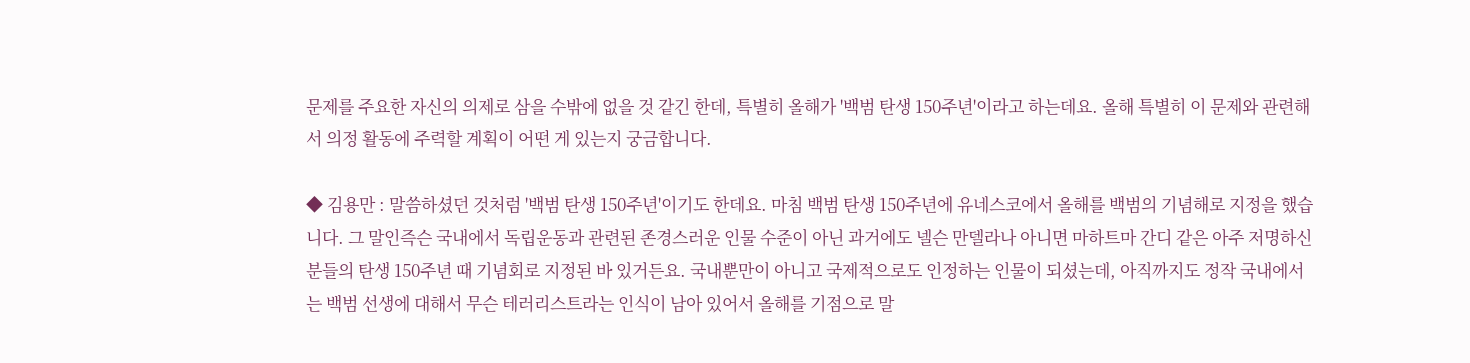문제를 주요한 자신의 의제로 삼을 수밖에 없을 것 같긴 한데, 특별히 올해가 '백범 탄생 150주년'이라고 하는데요. 올해 특별히 이 문제와 관련해서 의정 활동에 주력할 계획이 어떤 게 있는지 궁금합니다.

◆ 김용만 : 말씀하셨던 것처럼 '백범 탄생 150주년'이기도 한데요. 마침 백범 탄생 150주년에 유네스코에서 올해를 백범의 기념해로 지정을 했습니다. 그 말인즉슨 국내에서 독립운동과 관련된 존경스러운 인물 수준이 아닌 과거에도 넬슨 만델라나 아니면 마하트마 간디 같은 아주 저명하신 분들의 탄생 150주년 때 기념회로 지정된 바 있거든요. 국내뿐만이 아니고 국제적으로도 인정하는 인물이 되셨는데, 아직까지도 정작 국내에서는 백범 선생에 대해서 무슨 테러리스트라는 인식이 남아 있어서 올해를 기점으로 말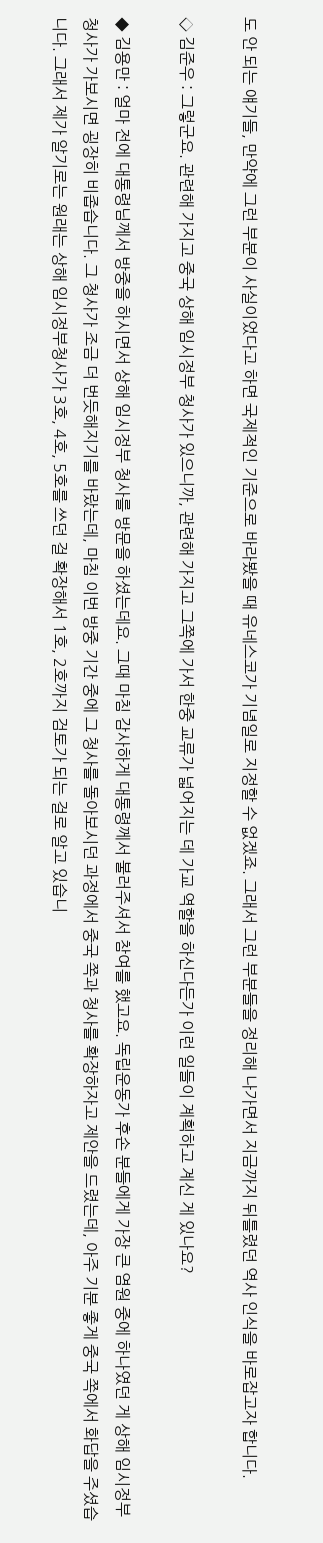도 안 되는 얘기들, 만약에 그런 부분이 사실이었다고 하면 국제적인 기준으로 바라봤을 때 유네스코가 기념일로 지정할 수 없겠죠. 그래서 그런 부분들을 정리해 나가면서 지금까지 뒤틀렸던 역사 인식을 바로잡고자 합니다.

◇ 김준우 : 그렇군요. 관련해 가지고 중국 상해 임시정부 청사가 있으니까, 관련해 가지고 그쪽에 가서 한중 교류가 넓어지는 데 가교 역할을 하신다든가 이런 일들이 계획하고 계신 게 있나요?

◆ 김용만 : 얼마 전에 대통령님께서 방중을 하시면서 상해 임시정부 청사를 방문을 하셨는데요. 그때 마침 감사하게 대통령께서 불러주셔서 참여를 했고요. 독립운동가 후손 분들에게 가장 큰 염원 중에 하나였던 게 상해 임시정부 청사가 가보시면 굉장히 비좁습니다. 그 청사가 조금 더 번듯해지기를 바랐는데, 마침 이번 방중 기간 중에 그 청사를 돌아보시던 과정에서 중국 쪽과 청사를 확장하자고 제안을 드렸는데, 아주 기분 좋게 중국 쪽에서 화답을 주셨습니다. 그래서 제가 알기로는 원래는 상해 임시정부청사가 3호, 4호, 5호를 쓰던 걸 확장해서 1호, 2호까지 검토가 되는 걸로 알고 있습니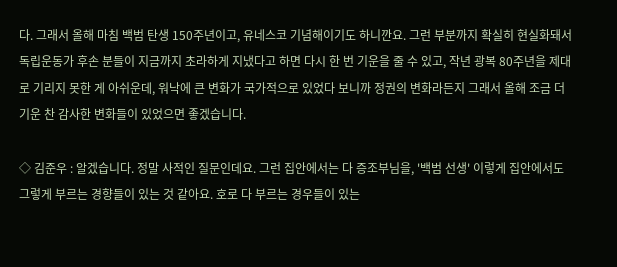다. 그래서 올해 마침 백범 탄생 150주년이고, 유네스코 기념해이기도 하니깐요. 그런 부분까지 확실히 현실화돼서 독립운동가 후손 분들이 지금까지 초라하게 지냈다고 하면 다시 한 번 기운을 줄 수 있고, 작년 광복 80주년을 제대로 기리지 못한 게 아쉬운데, 워낙에 큰 변화가 국가적으로 있었다 보니까 정권의 변화라든지 그래서 올해 조금 더 기운 찬 감사한 변화들이 있었으면 좋겠습니다.

◇ 김준우 : 알겠습니다. 정말 사적인 질문인데요. 그런 집안에서는 다 증조부님을, '백범 선생' 이렇게 집안에서도 그렇게 부르는 경향들이 있는 것 같아요. 호로 다 부르는 경우들이 있는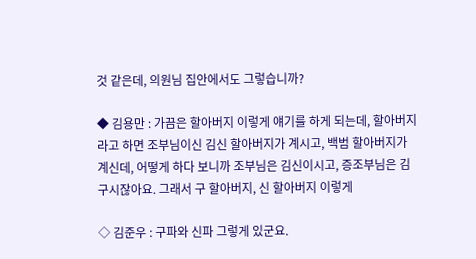것 같은데, 의원님 집안에서도 그렇습니까?

◆ 김용만 : 가끔은 할아버지 이렇게 얘기를 하게 되는데, 할아버지라고 하면 조부님이신 김신 할아버지가 계시고, 백범 할아버지가 계신데, 어떻게 하다 보니까 조부님은 김신이시고, 증조부님은 김구시잖아요. 그래서 구 할아버지, 신 할아버지 이렇게

◇ 김준우 : 구파와 신파 그렇게 있군요.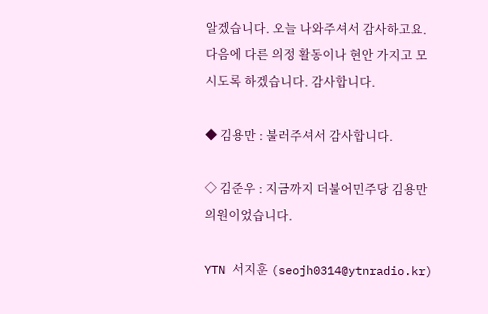알겠습니다. 오늘 나와주셔서 감사하고요. 다음에 다른 의정 활동이나 현안 가지고 모시도록 하겠습니다. 감사합니다.

◆ 김용만 : 불러주셔서 감사합니다.

◇ 김준우 : 지금까지 더불어민주당 김용만 의원이었습니다.

YTN 서지훈 (seojh0314@ytnradio.kr)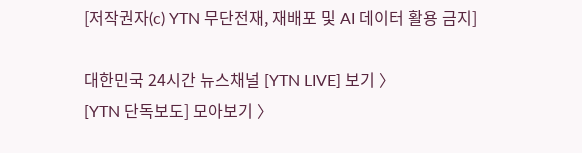[저작권자(c) YTN 무단전재, 재배포 및 AI 데이터 활용 금지]

대한민국 24시간 뉴스채널 [YTN LIVE] 보기 〉
[YTN 단독보도] 모아보기 〉